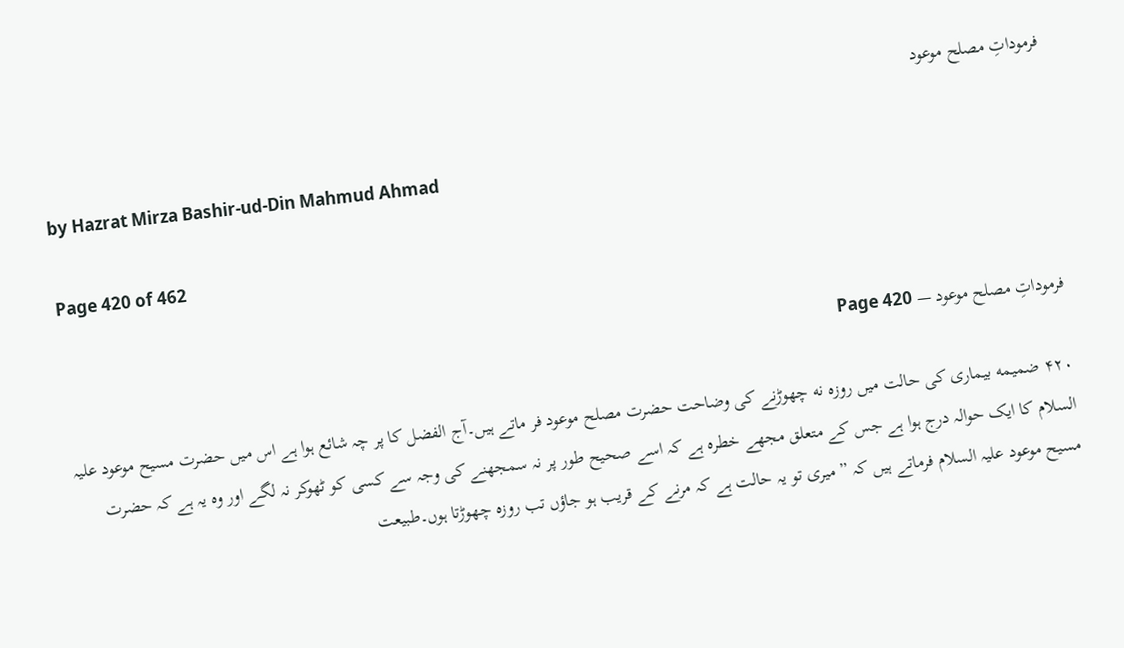فرموداتِ مصلح موعود

by Hazrat Mirza Bashir-ud-Din Mahmud Ahmad

Page 420 of 462

فرموداتِ مصلح موعود — Page 420

۴۲۰ ضمیمه بیماری کی حالت میں روزه نه چهوڑنے کی وضاحت حضرت مصلح موعود فر ماتے ہیں۔آج الفضل کا پر چہ شائع ہوا ہے اس میں حضرت مسیح موعود علیہ السلام کا ایک حوالہ درج ہوا ہے جس کے متعلق مجھے خطرہ ہے کہ اسے صحیح طور پر نہ سمجھنے کی وجہ سے کسی کو ٹھوکر نہ لگے اور وہ یہ ہے کہ حضرت مسیح موعود علیہ السلام فرماتے ہیں کہ ” میری تو یہ حالت ہے کہ مرنے کے قریب ہو جاؤں تب روزہ چھوڑتا ہوں۔طبیعت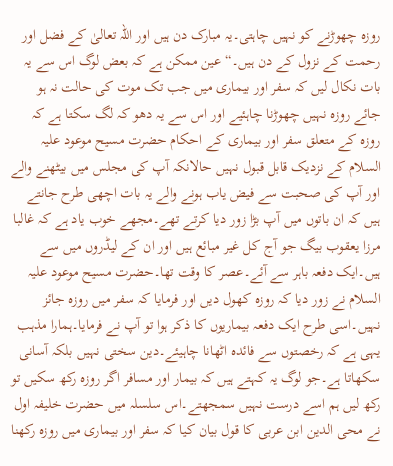روزہ چھوڑنے کو نہیں چاہتی۔یہ مبارک دن ہیں اور اللہ تعالیٰ کے فضل اور رحمت کے نزول کے دن ہیں۔“ عین ممکن ہے کہ بعض لوگ اس سے یہ بات نکال لیں کہ سفر اور بیماری میں جب تک موت کی حالت نہ ہو جائے روزہ نہیں چھوڑنا چاہئیے اور اس سے یہ دھو کہ لگ سکتا ہے کہ روزہ کے متعلق سفر اور بیماری کے احکام حضرت مسیح موعود علیہ السلام کے نزدیک قابل قبول نہیں حالانکہ آپ کی مجلس میں بیٹھنے والے اور آپ کی صحبت سے فیض یاب ہونے والے یہ بات اچھی طرح جانتے ہیں کہ ان باتوں میں آپ بڑا زور دیا کرتے تھے۔مجھے خوب یاد ہے کہ غالبا مرزا یعقوب بیگ جو آج کل غیر مبائع ہیں اور ان کے لیڈروں میں سے ہیں۔ایک دفعہ باہر سے آئے۔عصر کا وقت تھا۔حضرت مسیح موعود علیہ السلام نے زور دیا کہ روزہ کھول دیں اور فرمایا کہ سفر میں روزہ جائز نہیں۔اسی طرح ایک دفعہ بیماریوں کا ذکر ہوا تو آپ نے فرمایا۔ہمارا مذہب یہی ہے کہ رخصتوں سے فائدہ اٹھانا چاہیئے۔دین سختی نہیں بلکہ آسانی سکھاتا ہے۔جو لوگ یہ کہتے ہیں کہ بیمار اور مسافر اگر روزہ رکھ سکیں تو رکھ لیں ہم اسے درست نہیں سمجھتے۔اس سلسلہ میں حضرت خلیفہ اول نے محی الدین ابن عربی کا قول بیان کیا کہ سفر اور بیماری میں روزہ رکھنا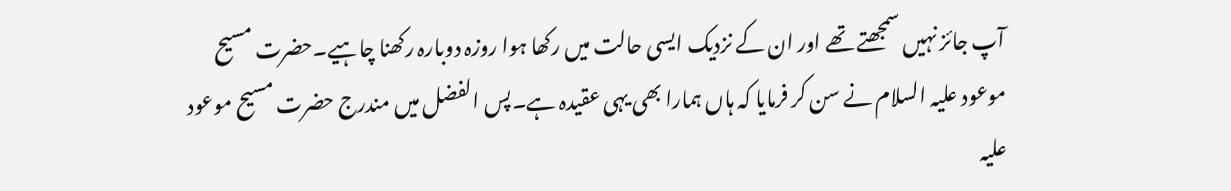آپ جائز نہیں سمجھتے تھے اور ان کے نزدیک ایسی حالت میں رکھا ہوا روزہ دوبارہ رکھنا چاہیے۔حضرت مسیح موعود علیہ السلام نے سن کر فرمایا کہ ہاں ہمارا بھی یہی عقیدہ ہے۔پس الفضل میں مندرج حضرت مسیح موعود علیہ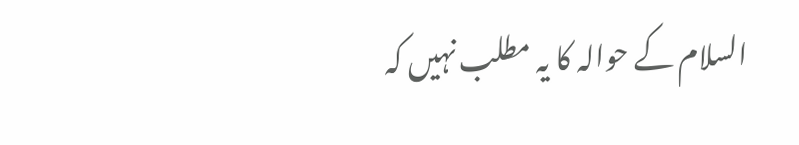السلام کے حوالہ کا یہ مطلب نہیں کہ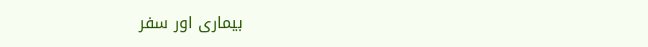بیماری اور سفر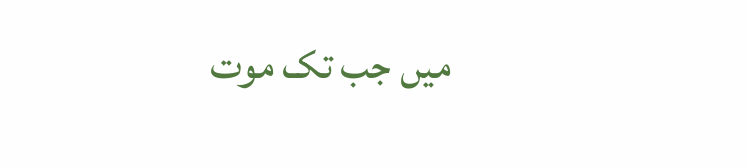میں جب تک موت